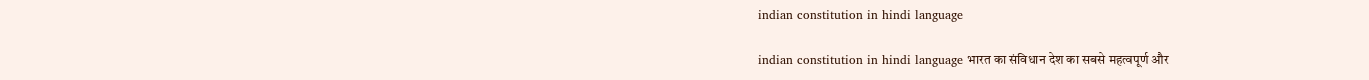indian constitution in hindi language

indian constitution in hindi language भारत का संविधान देश का सबसे महत्वपूर्ण और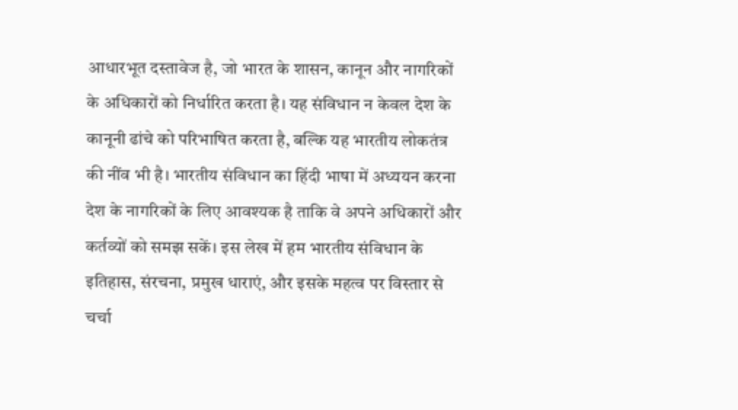आधारभूत दस्तावेज है, जो भारत के शासन, कानून और नागरिकों के अधिकारों को निर्धारित करता है। यह संविधान न केवल देश के कानूनी ढांचे को परिभाषित करता है, बल्कि यह भारतीय लोकतंत्र की नींव भी है। भारतीय संविधान का हिंदी भाषा में अध्ययन करना देश के नागरिकों के लिए आवश्यक है ताकि वे अपने अधिकारों और कर्तव्यों को समझ सकें। इस लेख में हम भारतीय संविधान के इतिहास, संरचना, प्रमुख धाराएं, और इसके महत्व पर विस्तार से चर्चा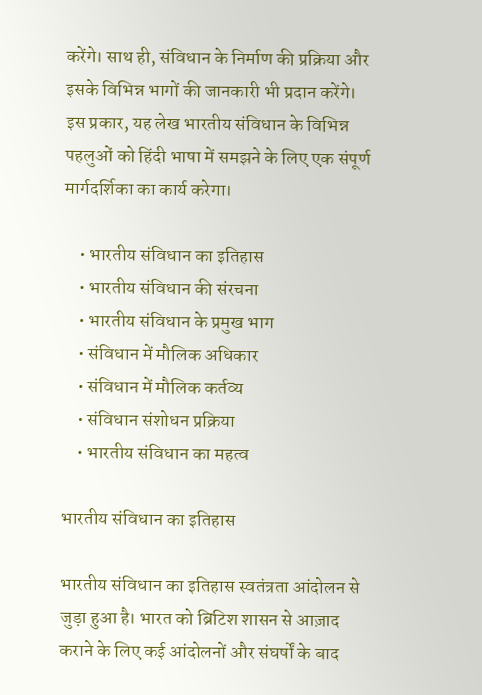करेंगे। साथ ही, संविधान के निर्माण की प्रक्रिया और इसके विभिन्न भागों की जानकारी भी प्रदान करेंगे। इस प्रकार, यह लेख भारतीय संविधान के विभिन्न पहलुओं को हिंदी भाषा में समझने के लिए एक संपूर्ण मार्गदर्शिका का कार्य करेगा।

    • भारतीय संविधान का इतिहास
    • भारतीय संविधान की संरचना
    • भारतीय संविधान के प्रमुख भाग
    • संविधान में मौलिक अधिकार
    • संविधान में मौलिक कर्तव्य
    • संविधान संशोधन प्रक्रिया
    • भारतीय संविधान का महत्व

भारतीय संविधान का इतिहास

भारतीय संविधान का इतिहास स्वतंत्रता आंदोलन से जुड़ा हुआ है। भारत को ब्रिटिश शासन से आज़ाद कराने के लिए कई आंदोलनों और संघर्षों के बाद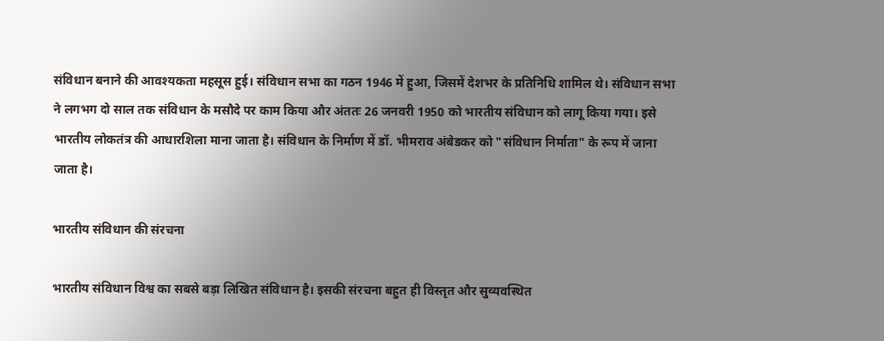संविधान बनाने की आवश्यकता महसूस हुई। संविधान सभा का गठन 1946 में हुआ, जिसमें देशभर के प्रतिनिधि शामिल थे। संविधान सभा ने लगभग दो साल तक संविधान के मसौदे पर काम किया और अंततः 26 जनवरी 1950 को भारतीय संविधान को लागू किया गया। इसे भारतीय लोकतंत्र की आधारशिला माना जाता है। संविधान के निर्माण में डॉ. भीमराव अंबेडकर को "संविधान निर्माता" के रूप में जाना जाता है।

भारतीय संविधान की संरचना

भारतीय संविधान विश्व का सबसे बड़ा लिखित संविधान है। इसकी संरचना बहुत ही विस्तृत और सुव्यवस्थित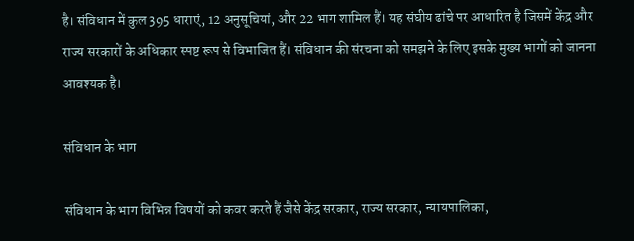है। संविधान में कुल 395 धाराएं, 12 अनुसूचियां, और 22 भाग शामिल हैं। यह संघीय ढांचे पर आधारित है जिसमें केंद्र और राज्य सरकारों के अधिकार स्पष्ट रूप से विभाजित हैं। संविधान की संरचना को समझने के लिए इसके मुख्य भागों को जानना आवश्यक है।

संविधान के भाग

संविधान के भाग विभिन्न विषयों को कवर करते हैं जैसे केंद्र सरकार, राज्य सरकार, न्यायपालिका,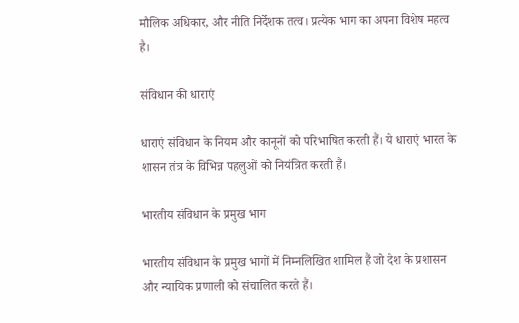मौलिक अधिकार, और नीति निर्देशक तत्व। प्रत्येक भाग का अपना विशेष महत्व है।

संविधान की धाराएं

धाराएं संविधान के नियम और कानूनों को परिभाषित करती हैं। ये धाराएं भारत के शासन तंत्र के विभिन्न पहलुओं को नियंत्रित करती हैं।

भारतीय संविधान के प्रमुख भाग

भारतीय संविधान के प्रमुख भागों में निम्नलिखित शामिल हैं जो देश के प्रशासन और न्यायिक प्रणाली को संचालित करते हैं।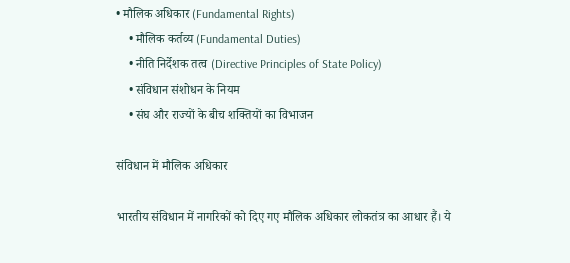• मौलिक अधिकार (Fundamental Rights)
    • मौलिक कर्तव्य (Fundamental Duties)
    • नीति निर्देशक तत्व (Directive Principles of State Policy)
    • संविधान संशोधन के नियम
    • संघ और राज्यों के बीच शक्तियों का विभाजन

संविधान में मौलिक अधिकार

भारतीय संविधान में नागरिकों को दिए गए मौलिक अधिकार लोकतंत्र का आधार हैं। ये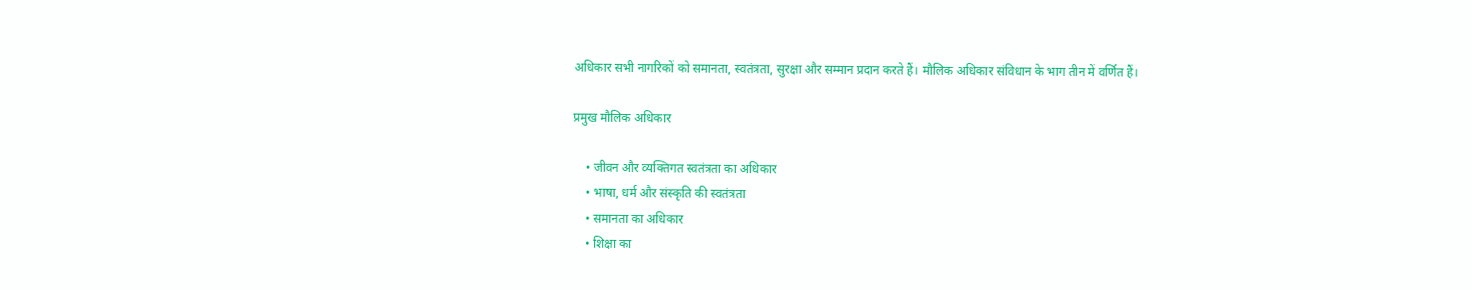अधिकार सभी नागरिकों को समानता, स्वतंत्रता, सुरक्षा और सम्मान प्रदान करते हैं। मौलिक अधिकार संविधान के भाग तीन में वर्णित हैं।

प्रमुख मौलिक अधिकार

    • जीवन और व्यक्तिगत स्वतंत्रता का अधिकार
    • भाषा, धर्म और संस्कृति की स्वतंत्रता
    • समानता का अधिकार
    • शिक्षा का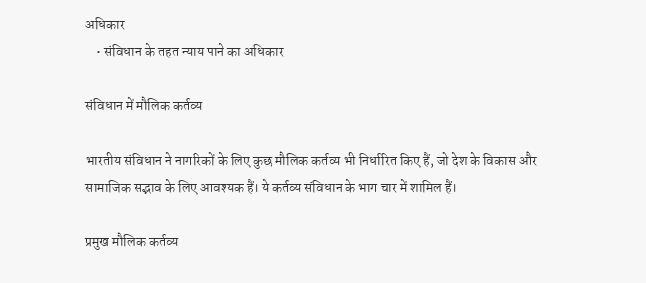अधिकार
    • संविधान के तहत न्याय पाने का अधिकार

संविधान में मौलिक कर्तव्य

भारतीय संविधान ने नागरिकों के लिए कुछ मौलिक कर्तव्य भी निर्धारित किए हैं, जो देश के विकास और सामाजिक सद्भाव के लिए आवश्यक हैं। ये कर्तव्य संविधान के भाग चार में शामिल हैं।

प्रमुख मौलिक कर्तव्य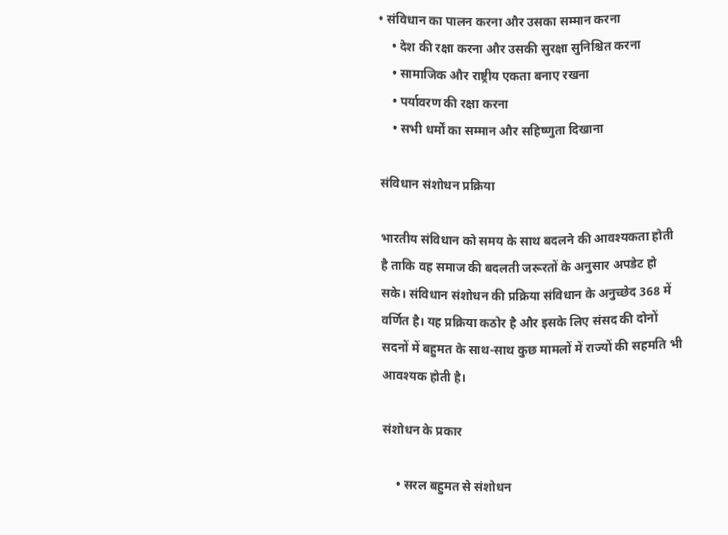• संविधान का पालन करना और उसका सम्मान करना
    • देश की रक्षा करना और उसकी सुरक्षा सुनिश्चित करना
    • सामाजिक और राष्ट्रीय एकता बनाए रखना
    • पर्यावरण की रक्षा करना
    • सभी धर्मों का सम्मान और सहिष्णुता दिखाना

संविधान संशोधन प्रक्रिया

भारतीय संविधान को समय के साथ बदलने की आवश्यकता होती है ताकि वह समाज की बदलती जरूरतों के अनुसार अपडेट हो सके। संविधान संशोधन की प्रक्रिया संविधान के अनुच्छेद 368 में वर्णित है। यह प्रक्रिया कठोर है और इसके लिए संसद की दोनों सदनों में बहुमत के साथ-साथ कुछ मामलों में राज्यों की सहमति भी आवश्यक होती है।

संशोधन के प्रकार

    • सरल बहुमत से संशोधन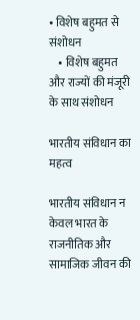• विशेष बहुमत से संशोधन
    • विशेष बहुमत और राज्यों की मंजूरी के साथ संशोधन

भारतीय संविधान का महत्व

भारतीय संविधान न केवल भारत के राजनीतिक और सामाजिक जीवन की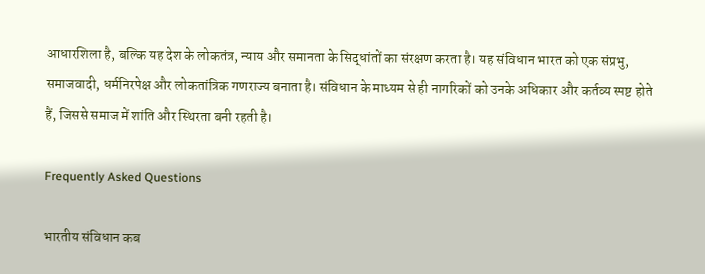आधारशिला है, बल्कि यह देश के लोकतंत्र, न्याय और समानता के सिद्धांतों का संरक्षण करता है। यह संविधान भारत को एक संप्रभु, समाजवादी, धर्मनिरपेक्ष और लोकतांत्रिक गणराज्य बनाता है। संविधान के माध्यम से ही नागरिकों को उनके अधिकार और कर्तव्य स्पष्ट होते हैं, जिससे समाज में शांति और स्थिरता बनी रहती है।

Frequently Asked Questions

भारतीय संविधान कब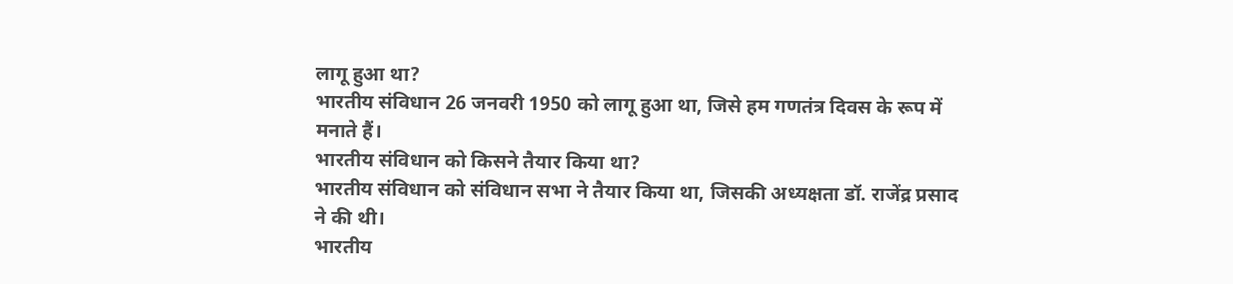लागू हुआ था?
भारतीय संविधान 26 जनवरी 1950 को लागू हुआ था, जिसे हम गणतंत्र दिवस के रूप में मनाते हैं।
भारतीय संविधान को किसने तैयार किया था?
भारतीय संविधान को संविधान सभा ने तैयार किया था, जिसकी अध्यक्षता डॉ. राजेंद्र प्रसाद ने की थी।
भारतीय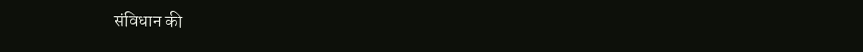संविधान की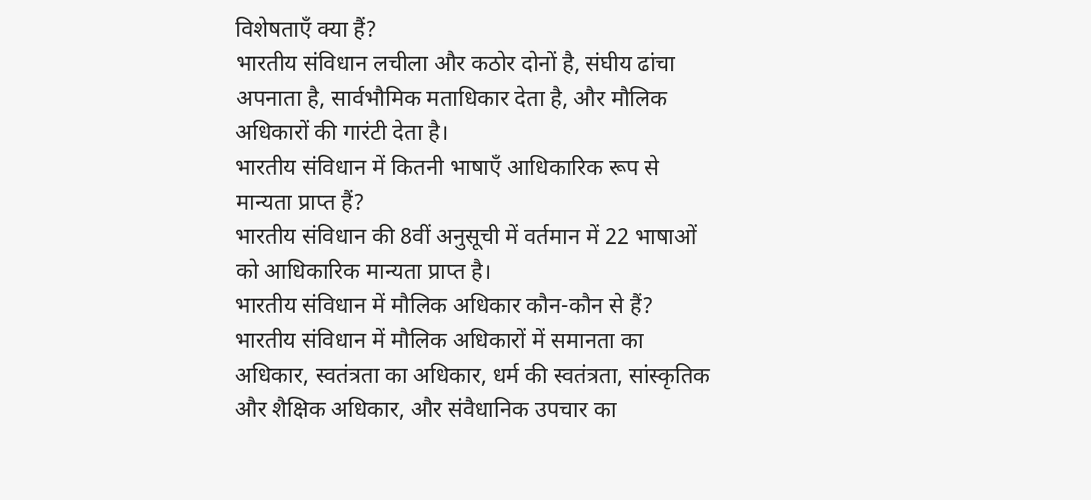विशेषताएँ क्या हैं?
भारतीय संविधान लचीला और कठोर दोनों है, संघीय ढांचा अपनाता है, सार्वभौमिक मताधिकार देता है, और मौलिक अधिकारों की गारंटी देता है।
भारतीय संविधान में कितनी भाषाएँ आधिकारिक रूप से मान्यता प्राप्त हैं?
भारतीय संविधान की 8वीं अनुसूची में वर्तमान में 22 भाषाओं को आधिकारिक मान्यता प्राप्त है।
भारतीय संविधान में मौलिक अधिकार कौन-कौन से हैं?
भारतीय संविधान में मौलिक अधिकारों में समानता का अधिकार, स्वतंत्रता का अधिकार, धर्म की स्वतंत्रता, सांस्कृतिक और शैक्षिक अधिकार, और संवैधानिक उपचार का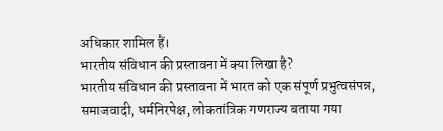अधिकार शामिल हैं।
भारतीय संविधान की प्रस्तावना में क्या लिखा है?
भारतीय संविधान की प्रस्तावना में भारत को एक संपूर्ण प्रभुत्वसंपन्न, समाजवादी, धर्मनिरपेक्ष, लोकतांत्रिक गणराज्य बताया गया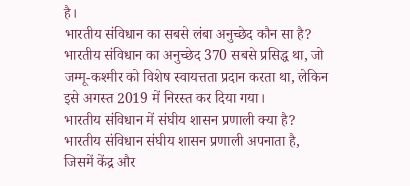है।
भारतीय संविधान का सबसे लंबा अनुच्छेद कौन सा है?
भारतीय संविधान का अनुच्छेद 370 सबसे प्रसिद्ध था, जो जम्मू-कश्मीर को विशेष स्वायत्तता प्रदान करता था, लेकिन इसे अगस्त 2019 में निरस्त कर दिया गया।
भारतीय संविधान में संघीय शासन प्रणाली क्या है?
भारतीय संविधान संघीय शासन प्रणाली अपनाता है, जिसमें केंद्र और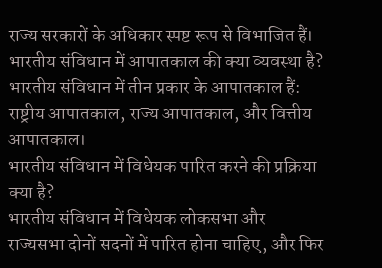राज्य सरकारों के अधिकार स्पष्ट रूप से विभाजित हैं।
भारतीय संविधान में आपातकाल की क्या व्यवस्था है?
भारतीय संविधान में तीन प्रकार के आपातकाल हैं: राष्ट्रीय आपातकाल, राज्य आपातकाल, और वित्तीय आपातकाल।
भारतीय संविधान में विधेयक पारित करने की प्रक्रिया क्या है?
भारतीय संविधान में विधेयक लोकसभा और राज्यसभा दोनों सदनों में पारित होना चाहिए, और फिर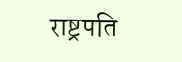राष्ट्रपति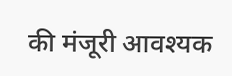की मंजूरी आवश्यक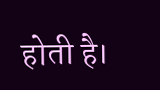होती है।